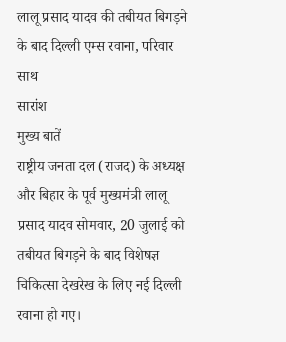लालू प्रसाद यादव की तबीयत बिगड़ने के बाद दिल्ली एम्स रवाना, परिवार साथ
सारांश
मुख्य बातें
राष्ट्रीय जनता दल (राजद) के अध्यक्ष और बिहार के पूर्व मुख्यमंत्री लालू प्रसाद यादव सोमवार, 20 जुलाई को तबीयत बिगड़ने के बाद विशेषज्ञ चिकित्सा देखरेख के लिए नई दिल्ली रवाना हो गए।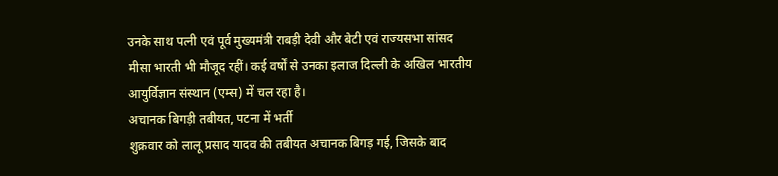उनके साथ पत्नी एवं पूर्व मुख्यमंत्री राबड़ी देवी और बेटी एवं राज्यसभा सांसद मीसा भारती भी मौजूद रहीं। कई वर्षों से उनका इलाज दिल्ली के अखिल भारतीय आयुर्विज्ञान संस्थान (एम्स) में चल रहा है।
अचानक बिगड़ी तबीयत, पटना में भर्ती
शुक्रवार को लालू प्रसाद यादव की तबीयत अचानक बिगड़ गई, जिसके बाद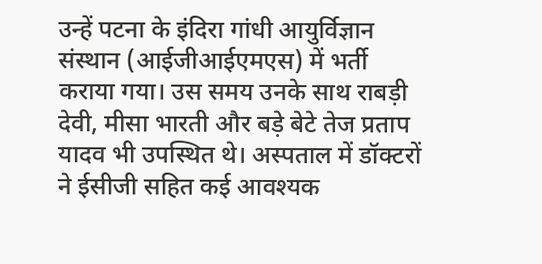उन्हें पटना के इंदिरा गांधी आयुर्विज्ञान संस्थान (आईजीआईएमएस) में भर्ती कराया गया। उस समय उनके साथ राबड़ी देवी, मीसा भारती और बड़े बेटे तेज प्रताप यादव भी उपस्थित थे। अस्पताल में डॉक्टरों ने ईसीजी सहित कई आवश्यक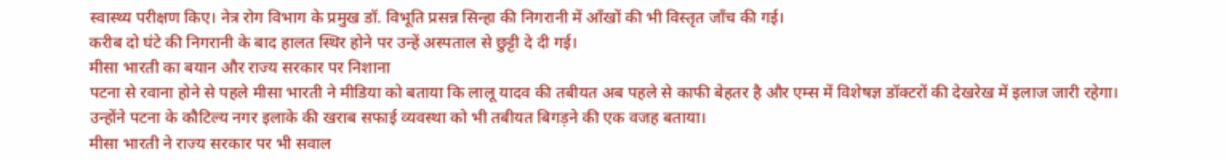स्वास्थ्य परीक्षण किए। नेत्र रोग विभाग के प्रमुख डॉ. विभूति प्रसन्न सिन्हा की निगरानी में आँखों की भी विस्तृत जाँच की गई।
करीब दो घंटे की निगरानी के बाद हालत स्थिर होने पर उन्हें अस्पताल से छुट्टी दे दी गई।
मीसा भारती का बयान और राज्य सरकार पर निशाना
पटना से रवाना होने से पहले मीसा भारती ने मीडिया को बताया कि लालू यादव की तबीयत अब पहले से काफी बेहतर है और एम्स में विशेषज्ञ डॉक्टरों की देखरेख में इलाज जारी रहेगा। उन्होंने पटना के कौटिल्य नगर इलाके की खराब सफाई व्यवस्था को भी तबीयत बिगड़ने की एक वजह बताया।
मीसा भारती ने राज्य सरकार पर भी सवाल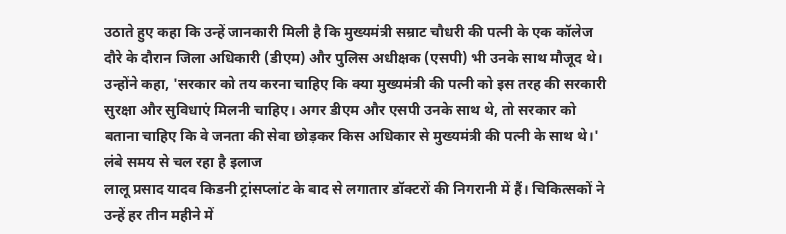उठाते हुए कहा कि उन्हें जानकारी मिली है कि मुख्यमंत्री सम्राट चौधरी की पत्नी के एक कॉलेज दौरे के दौरान जिला अधिकारी (डीएम) और पुलिस अधीक्षक (एसपी) भी उनके साथ मौजूद थे। उन्होंने कहा, 'सरकार को तय करना चाहिए कि क्या मुख्यमंत्री की पत्नी को इस तरह की सरकारी सुरक्षा और सुविधाएं मिलनी चाहिए। अगर डीएम और एसपी उनके साथ थे, तो सरकार को बताना चाहिए कि वे जनता की सेवा छोड़कर किस अधिकार से मुख्यमंत्री की पत्नी के साथ थे।'
लंबे समय से चल रहा है इलाज
लालू प्रसाद यादव किडनी ट्रांसप्लांट के बाद से लगातार डॉक्टरों की निगरानी में हैं। चिकित्सकों ने उन्हें हर तीन महीने में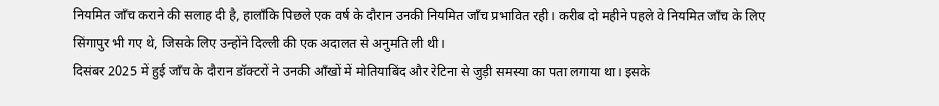नियमित जाँच कराने की सलाह दी है, हालाँकि पिछले एक वर्ष के दौरान उनकी नियमित जाँच प्रभावित रही। करीब दो महीने पहले वे नियमित जाँच के लिए सिंगापुर भी गए थे, जिसके लिए उन्होंने दिल्ली की एक अदालत से अनुमति ली थी।
दिसंबर 2025 में हुई जाँच के दौरान डॉक्टरों ने उनकी आँखों में मोतियाबिंद और रेटिना से जुड़ी समस्या का पता लगाया था। इसके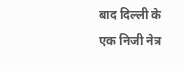बाद दिल्ली के एक निजी नेत्र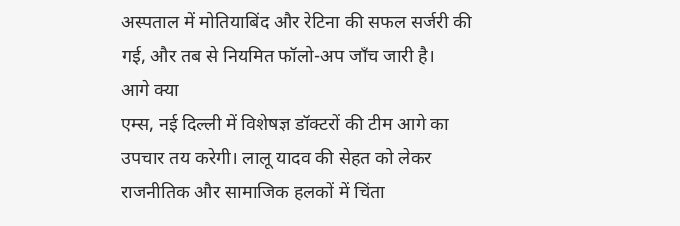अस्पताल में मोतियाबिंद और रेटिना की सफल सर्जरी की गई, और तब से नियमित फॉलो-अप जाँच जारी है।
आगे क्या
एम्स, नई दिल्ली में विशेषज्ञ डॉक्टरों की टीम आगे का उपचार तय करेगी। लालू यादव की सेहत को लेकर राजनीतिक और सामाजिक हलकों में चिंता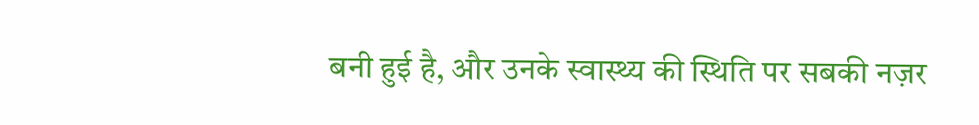बनी हुई है, और उनके स्वास्थ्य की स्थिति पर सबकी नज़र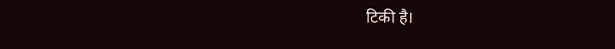टिकी है।